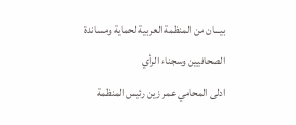بيـــان من المنظمة العربية لحماية ومساندة الصحافيين وسجناء الرأي
ادلى المحامي عمر زين رئيس المنظمة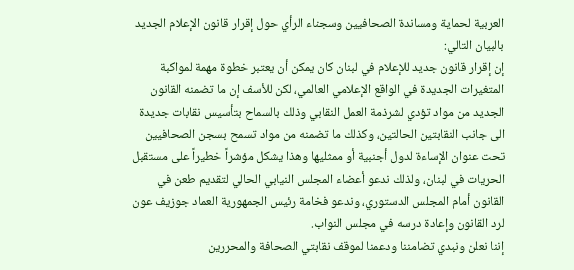العربية لحماية ومساندة الصحافيين وسجناء الرأي حول إقرار قانون الإعلام الجديد بالبيان التالي:
إن إقرار قانون جديد للإعلام في لبنان كان يمكن أن يعتبر خطوة مهمة لمواكبة المتغيرات الجديدة في الواقع الإعلامي العالمي، لكن للأسف إن ما تضمنه القانون الجديد من مواد تؤدي لشرذمة العمل النقابي وذلك بالسماح بتأسيس نقابات جديدة الى جانب النقابتين الحالتين، وكذلك ما تضمنه من مواد تسمح بسجن الصحافيين تحت عنوان الإساءة لدول أجنبية أو ممثليها وهذا يشكل مؤشراً خطيراً على مستقبل الحريات في لبنان، ولذلك ندعو أعضاء المجلس النيابي الحالي لتقديم طعن في القانون أمام المجلس الدستوري، وندعو فخامة رئيس الجمهورية العماد جوزيف عون لرد القانون وإعادة درسه في مجلس النواب.
إننا نعلن ونبدي تضامننا ودعمنا لموقف نقابتي الصحافة والمحررين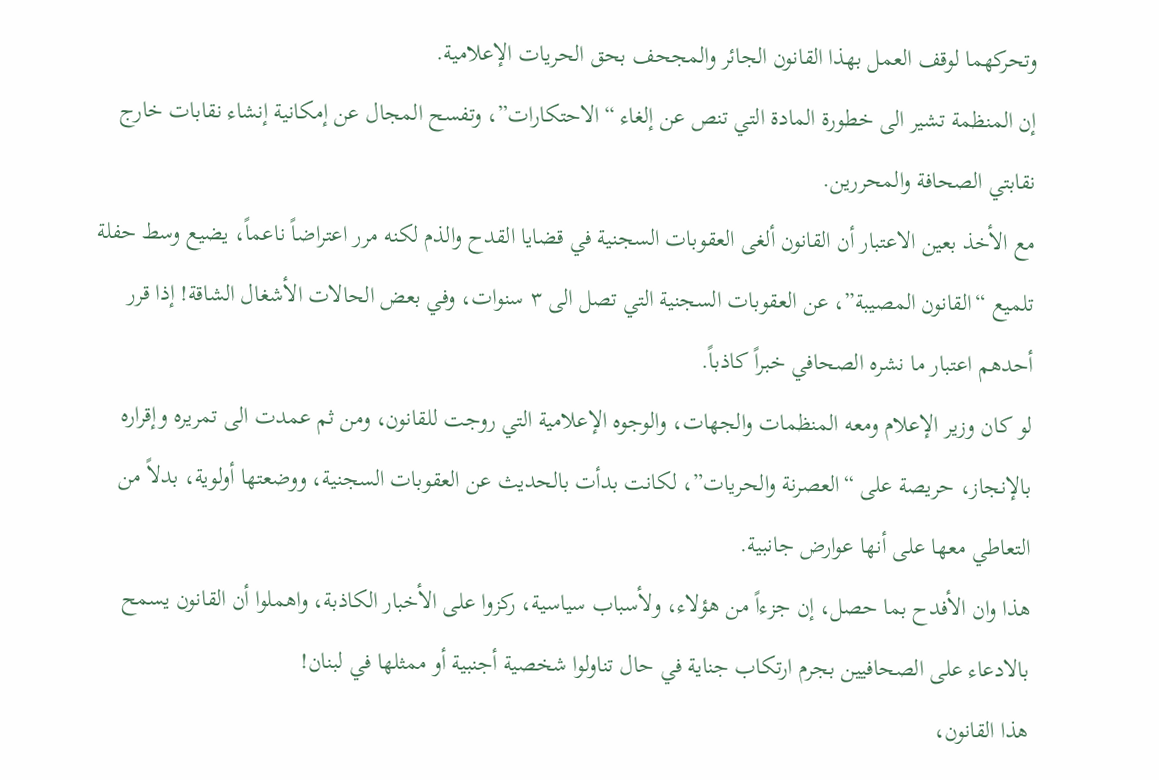وتحركهما لوقف العمل بهذا القانون الجائر والمجحف بحق الحريات الإعلامية.
إن المنظمة تشير الى خطورة المادة التي تنص عن إلغاء “الاحتكارات”، وتفسح المجال عن إمكانية إنشاء نقابات خارج نقابتي الصحافة والمحررين.
مع الأخذ بعين الاعتبار أن القانون ألغى العقوبات السجنية في قضايا القدح والذم لكنه مرر اعتراضاً ناعماً، يضيع وسط حفلة تلميع “القانون المصيبة”، عن العقوبات السجنية التي تصل الى ٣ سنوات، وفي بعض الحالات الأشغال الشاقة! إذا قرر أحدهم اعتبار ما نشره الصحافي خبراً كاذباً.
لو كان وزير الإعلام ومعه المنظمات والجهات، والوجوه الإعلامية التي روجت للقانون، ومن ثم عمدت الى تمريره وإقراره بالإنجاز، حريصة على “العصرنة والحريات”، لكانت بدأت بالحديث عن العقوبات السجنية، ووضعتها أولوية، بدلاً من التعاطي معها على أنها عوارض جانبية.
هذا وان الأفدح بما حصل، إن جزءاً من هؤلاء، ولأسباب سياسية، ركزوا على الأخبار الكاذبة، واهملوا أن القانون يسمح بالادعاء على الصحافيين بجرم ارتكاب جناية في حال تناولوا شخصية أجنبية أو ممثلها في لبنان!
هذا القانون،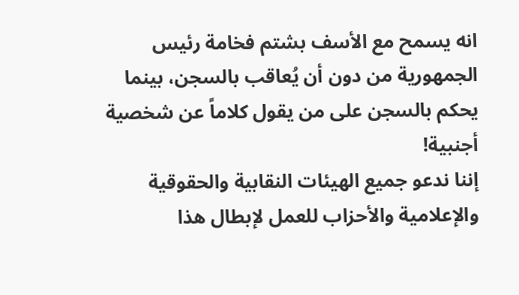انه يسمح مع الأسف بشتم فخامة رئيس الجمهورية من دون أن يُعاقب بالسجن، بينما يحكم بالسجن على من يقول كلاماً عن شخصية أجنبية!
إننا ندعو جميع الهيئات النقابية والحقوقية والإعلامية والأحزاب للعمل لإبطال هذا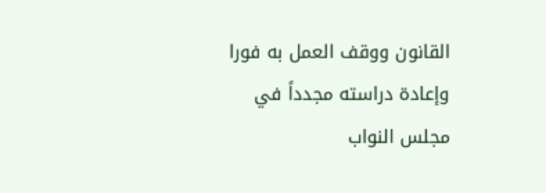القانون ووقف العمل به فورا وإعادة دراسته مجدداً في مجلس النواب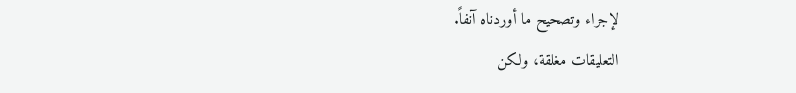لإجراء وتصحيح ما أوردناه آنفاً.
التعليقات مغلقة، ولكن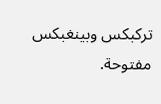تركبكس وبينغبكس مفتوحة.